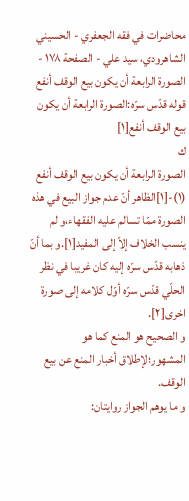محاضرات في فقه الجعفري - الحسيني الشاهرودي، سيد علي - الصفحة ١٧٨ - الصورة الرابعة أن يكون بيع الوقف أنفع
قوله قدّس سرّه:الصورة الرابعة أن يكون بيع الوقف أنفع[١]
ك
الصورة الرابعة أن يكون بيع الوقف أنفع
(١)-[١]الظاهر أنّ عدم جواز البيع في هذه الصورة ممّا تسالم عليه الفقهاء،و لم ينسب الخلاف إلاّ إلى المفيد[١].و بما أنّ ذهابه قدّس سرّه إليه كان غريبا في نظر الحلّي قدّس سرّه أوّل كلامه إلى صورة اخرى[٢].
و الصحيح هو المنع كما هو المشهور؛لإطلاق أخبار المنع عن بيع الوقف.
و ما يوهم الجواز روايتان: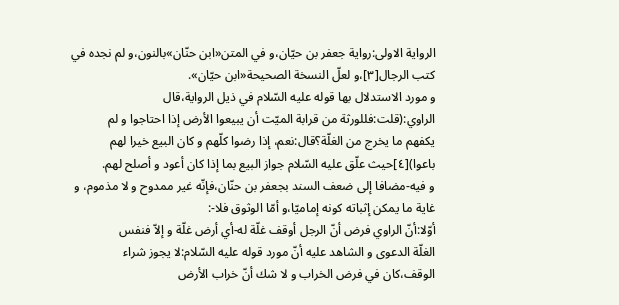الرواية الاولى:رواية جعفر بن حيّان،و في المتن«ابن حنّان»بالنون،و لم نجده في كتب الرجال[٣]،و لعلّ النسخة الصحيحة«ابن حيّان».
و مورد الاستدلال بها قوله عليه السّلام في ذيل الرواية،قال
الراوي:(قلت:فللورثة من قرابة الميّت أن يبيعوا الأرض إذا احتاجوا و لم
يكفهم ما يخرج من الغلّة؟قال:نعم، إذا رضوا كلّهم و كان البيع خيرا لهم
باعوا)[٤]حيث علّق عليه السّلام جواز البيع بما إذا كان أعود و أصلح لهم.
و فيه-مضافا إلى ضعف السند بجعفر بن حنّان،فإنّه غير ممدوح و لا مذموم، و غاية ما يمكن إثباته كونه إماميّا،و أمّا الوثوق فلا-:
أوّلا:أنّ الراوي فرض أنّ الرجل أوقف غلّة له-أي أرض غلّة و إلاّ فنفس
الغلّة الدعوى و الشاهد عليه أنّ مورد قوله عليه السّلام:لا يجوز شراء
الوقف،كان في فرض الخراب و لا شك أنّ خراب الأرض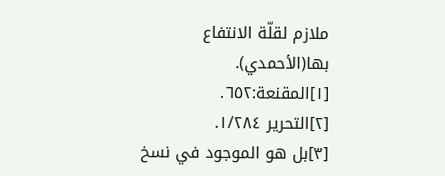ملازم لقلّة الانتفاع
بها(الأحمدي).
[١]المقنعة:٦٥٢.
[٢]التحرير ١/٢٨٤.
[٣]بل هو الموجود في نسخ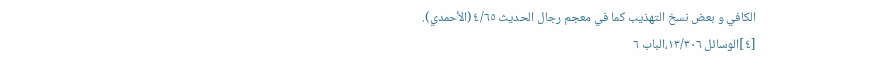الكافي و بعض نسخ التهذيب كما في معجم رجال الحديث ٤/٦٥(الأحمدي).
[٤]الوسائل ١٣/٣٠٦،الباب ٦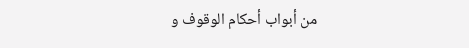من أبواب أحكام الوقوف و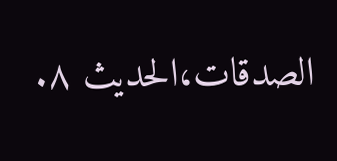الصدقات،الحديث ٨.